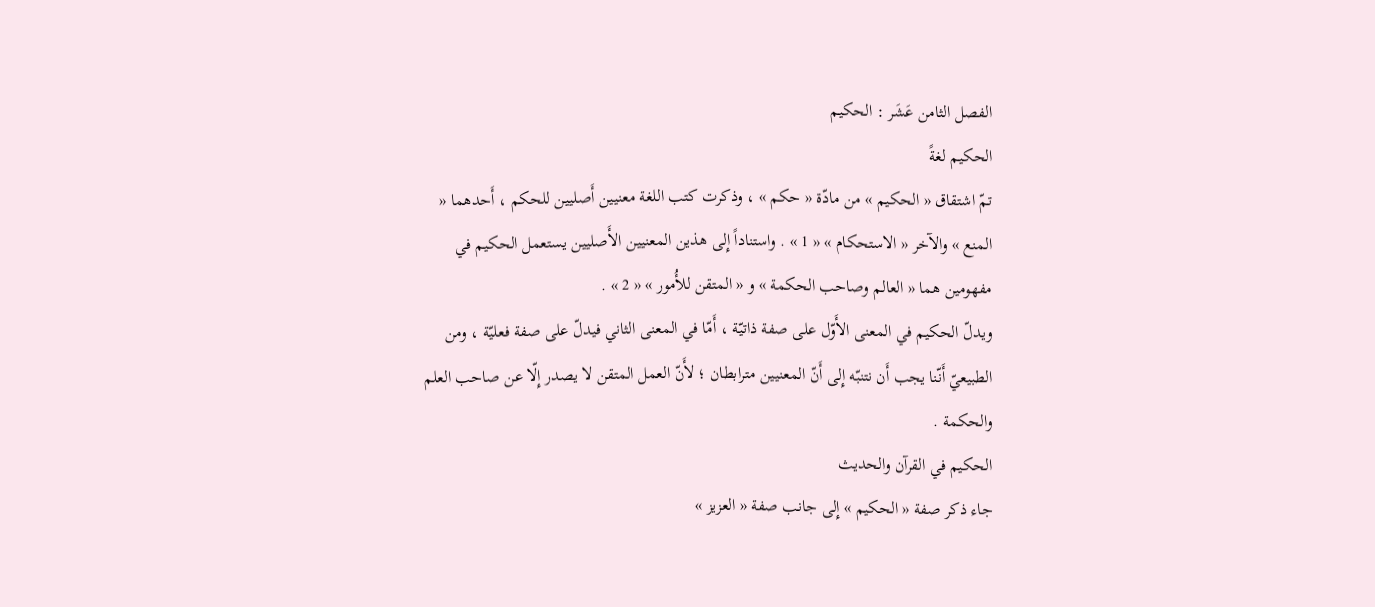الفصل الثامن عَشَر : الحكيم
الحكيم لغةً
تمّ اشتقاق « الحكيم » من مادّة « حكم » ، وذكرت كتب اللغة معنيين أَصليين للحكم ، أَحدهما « المنع » والآخر « الاستحكام » « 1 » . واستناداً إِلى هذين المعنيين الأَصليين يستعمل الحكيم في مفهومين هما « العالم وصاحب الحكمة » و « المتقن للأُمور » « 2 » .
ويدلّ الحكيم في المعنى الأَوّل على صفة ذاتيّة ، أَمّا في المعنى الثاني فيدلّ على صفة فعليّة ، ومن الطبيعيّ أَنّنا يجب أَن نتنبّه إِلى أَنّ المعنيين مترابطان ؛ لأَنّ العمل المتقن لا يصدر إِلّا عن صاحب العلم والحكمة .
الحكيم في القرآن والحديث
جاء ذكر صفة « الحكيم » إِلى جانب صفة « العزيز »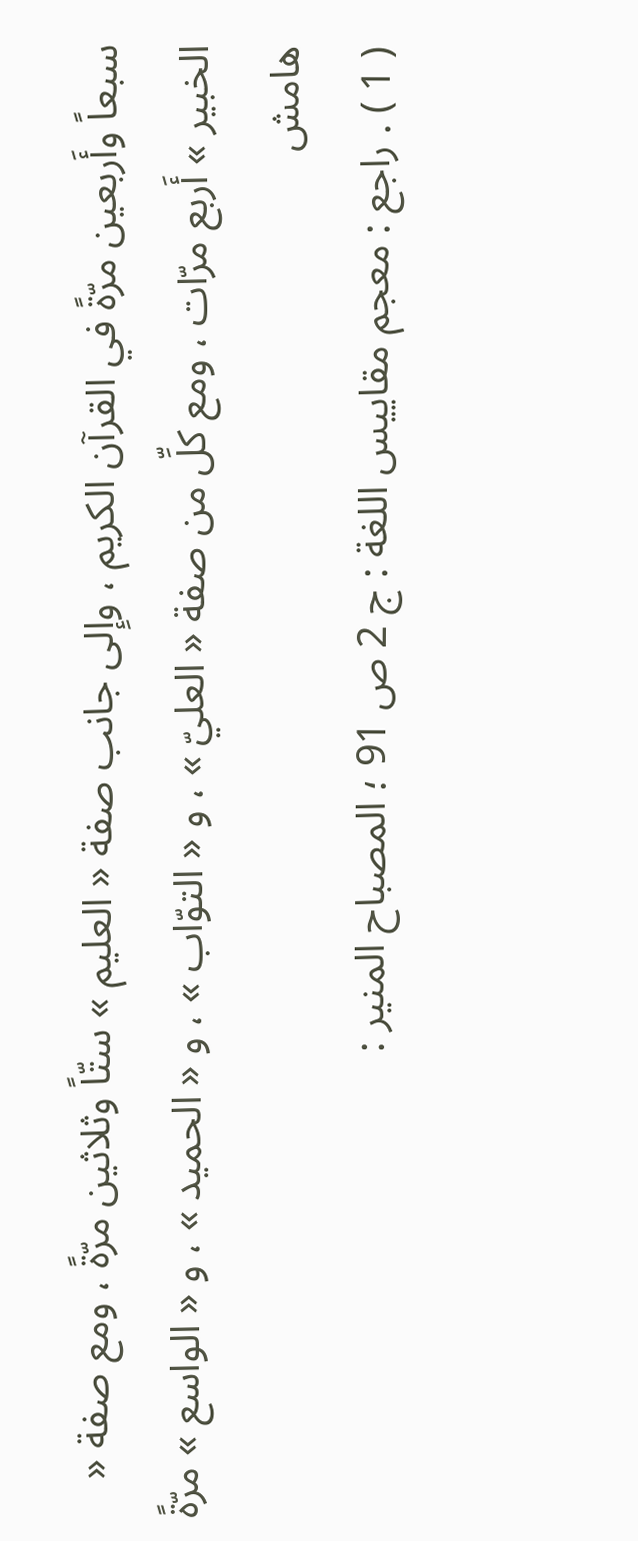سبعاً وأَربعين مرّةً في القرآن الكريم ، وإِلى جانب صفة « العليم » ستّاً وثلاثين مرّةً ، ومع صفة « الخبير » أَربع مرّات ، ومع كلِّ من صفة « العليّ » ، و « التوّاب » ، و « الحميد » ، و « الواسع » مرّةً
هامش
( 1 ) . راجع : معجم مقاييس اللغة : ج 2 ص 91 ؛ المصباح المنير :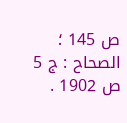ص 145 ؛ الصحاح : ج 5 ص 1902 .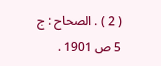( 2 ) . الصحاح : ج 5 ص 1901 .